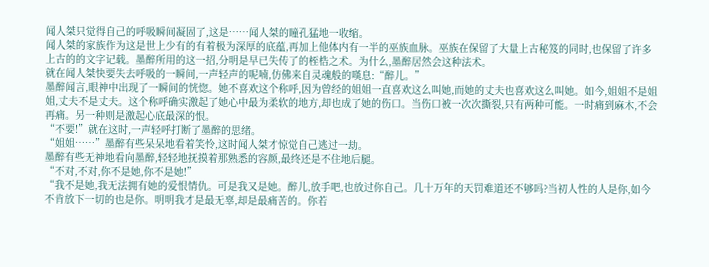闻人桀只觉得自己的呼吸瞬间凝固了,这是……闻人桀的瞳孔猛地一收缩。
闻人桀的家族作为这是世上少有的有着极为深厚的底蕴,再加上他体内有一半的巫族血脉。巫族在保留了大量上古秘笈的同时,也保留了许多上古的的文字记载。墨醉所用的这一招,分明是早已失传了的桎梏之术。为什么,墨醉居然会这种法术。
就在闻人桀快要失去呼吸的一瞬间,一声轻声的呢喃,仿佛来自灵魂般的嘆息:“醉儿。”
墨醉闻言,眼神中出现了一瞬间的恍惚。她不喜欢这个称呼,因为曾经的姐姐一直喜欢这么叫她,而她的丈夫也喜欢这么叫她。如今,姐姐不是姐姐,丈夫不是丈夫。这个称呼确实激起了她心中最为柔软的地方,却也成了她的伤口。当伤口被一次次撕裂,只有两种可能。一时痛到麻木,不会再痛。另一种则是激起心底最深的恨。
“不要!”就在这时,一声轻呼打断了墨醉的思绪。
“姐姐……”墨醉有些呆呆地看着笑怜,这时闻人桀才惊觉自己逃过一劫。
墨醉有些无神地看向墨醉,轻轻地抚摸着那熟悉的容颜,最终还是不住地后腿。
“不对,不对,你不是她,你不是她!”
“我不是她,我无法拥有她的爱恨情仇。可是我又是她。醉儿,放手吧,也放过你自己。几十万年的天罚难道还不够吗?当初人性的人是你,如今不肯放下一切的也是你。明明我才是最无辜,却是最痛苦的。你若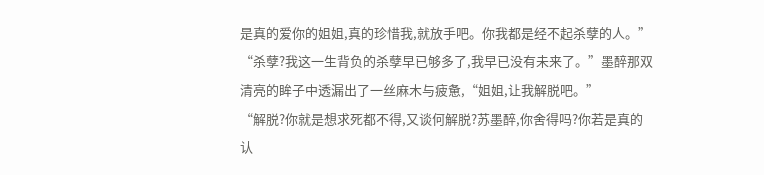是真的爱你的姐姐,真的珍惜我,就放手吧。你我都是经不起杀孽的人。”
“杀孽?我这一生背负的杀孽早已够多了,我早已没有未来了。”墨醉那双清亮的眸子中透漏出了一丝麻木与疲惫,“姐姐,让我解脱吧。”
“解脱?你就是想求死都不得,又谈何解脱?苏墨醉,你舍得吗?你若是真的认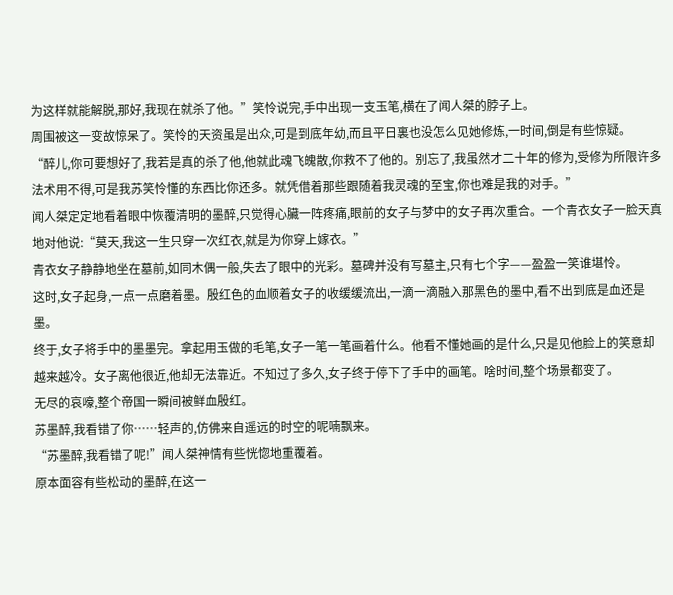为这样就能解脱,那好,我现在就杀了他。”笑怜说完,手中出现一支玉笔,横在了闻人桀的脖子上。
周围被这一变故惊呆了。笑怜的天资虽是出众,可是到底年幼,而且平日裏也没怎么见她修炼,一时间,倒是有些惊疑。
“醉儿,你可要想好了,我若是真的杀了他,他就此魂飞魄散,你救不了他的。别忘了,我虽然才二十年的修为,受修为所限许多法术用不得,可是我苏笑怜懂的东西比你还多。就凭借着那些跟随着我灵魂的至宝,你也难是我的对手。”
闻人桀定定地看着眼中恢覆清明的墨醉,只觉得心臟一阵疼痛,眼前的女子与梦中的女子再次重合。一个青衣女子一脸天真地对他说:“莫天,我这一生只穿一次红衣,就是为你穿上嫁衣。”
青衣女子静静地坐在墓前,如同木偶一般,失去了眼中的光彩。墓碑并没有写墓主,只有七个字——盈盈一笑谁堪怜。
这时,女子起身,一点一点磨着墨。殷红色的血顺着女子的收缓缓流出,一滴一滴融入那黑色的墨中,看不出到底是血还是墨。
终于,女子将手中的墨墨完。拿起用玉做的毛笔,女子一笔一笔画着什么。他看不懂她画的是什么,只是见他脸上的笑意却越来越冷。女子离他很近,他却无法靠近。不知过了多久,女子终于停下了手中的画笔。啥时间,整个场景都变了。
无尽的哀嚎,整个帝国一瞬间被鲜血殷红。
苏墨醉,我看错了你……轻声的,仿佛来自遥远的时空的呢喃飘来。
“苏墨醉,我看错了呢!”闻人桀神情有些恍惚地重覆着。
原本面容有些松动的墨醉,在这一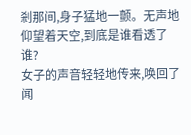剎那间,身子猛地一颤。无声地仰望着天空,到底是谁看透了谁?
女子的声音轻轻地传来,唤回了闻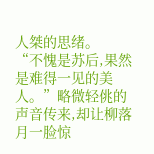人桀的思绪。
“不愧是苏后,果然是难得一见的美人。”略微轻佻的声音传来,却让柳落月一脸惊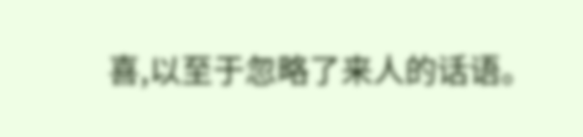喜,以至于忽略了来人的话语。